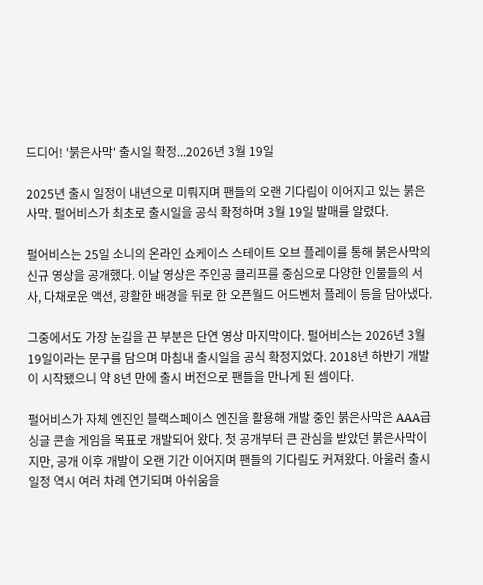드디어! '붉은사막' 출시일 확정...2026년 3월 19일

2025년 출시 일정이 내년으로 미뤄지며 팬들의 오랜 기다림이 이어지고 있는 붉은사막. 펄어비스가 최초로 출시일을 공식 확정하며 3월 19일 발매를 알렸다.

펄어비스는 25일 소니의 온라인 쇼케이스 스테이트 오브 플레이를 통해 붉은사막의 신규 영상을 공개했다. 이날 영상은 주인공 클리프를 중심으로 다양한 인물들의 서사, 다채로운 액션, 광활한 배경을 뒤로 한 오픈월드 어드벤처 플레이 등을 담아냈다.

그중에서도 가장 눈길을 끈 부분은 단연 영상 마지막이다. 펄어비스는 2026년 3월 19일이라는 문구를 담으며 마침내 출시일을 공식 확정지었다. 2018년 하반기 개발이 시작됐으니 약 8년 만에 출시 버전으로 팬들을 만나게 된 셈이다.

펄어비스가 자체 엔진인 블랙스페이스 엔진을 활용해 개발 중인 붉은사막은 AAA급 싱글 콘솔 게임을 목표로 개발되어 왔다. 첫 공개부터 큰 관심을 받았던 붉은사막이지만, 공개 이후 개발이 오랜 기간 이어지며 팬들의 기다림도 커져왔다. 아울러 출시 일정 역시 여러 차례 연기되며 아쉬움을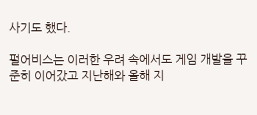사기도 했다.

펄어비스는 이러한 우려 속에서도 게임 개발을 꾸준히 이어갔고 지난해와 올해 지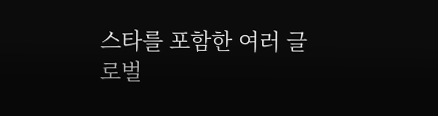스타를 포함한 여러 글로벌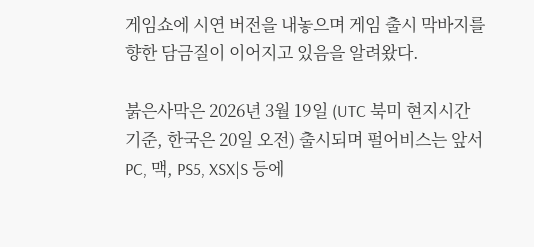게임쇼에 시연 버전을 내놓으며 게임 출시 막바지를 향한 담금질이 이어지고 있음을 알려왔다.

붉은사막은 2026년 3월 19일 (UTC 북미 현지시간 기준, 한국은 20일 오전) 출시되며 펄어비스는 앞서 PC, 맥, PS5, XSX|S 등에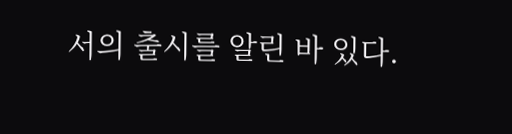서의 출시를 알린 바 있다.